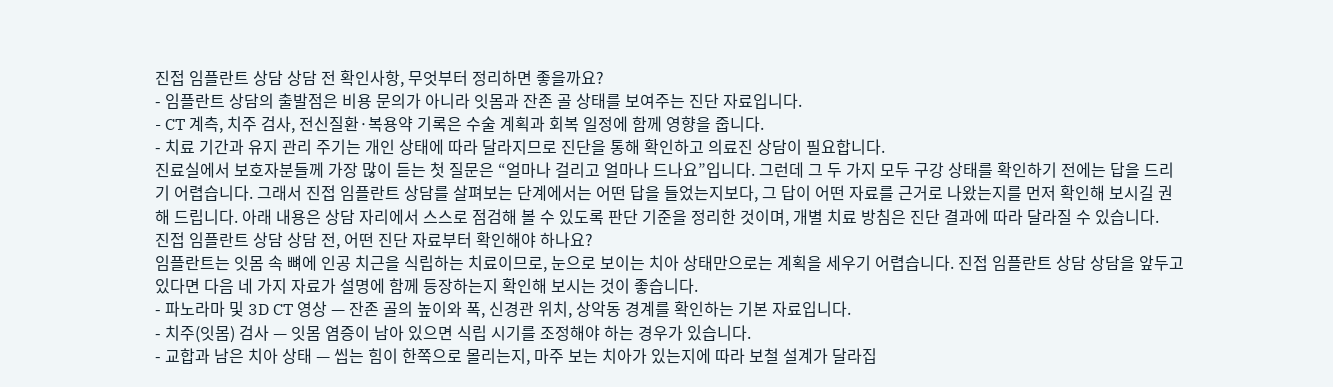진접 임플란트 상담 상담 전 확인사항, 무엇부터 정리하면 좋을까요?
- 임플란트 상담의 출발점은 비용 문의가 아니라 잇몸과 잔존 골 상태를 보여주는 진단 자료입니다.
- CT 계측, 치주 검사, 전신질환·복용약 기록은 수술 계획과 회복 일정에 함께 영향을 줍니다.
- 치료 기간과 유지 관리 주기는 개인 상태에 따라 달라지므로 진단을 통해 확인하고 의료진 상담이 필요합니다.
진료실에서 보호자분들께 가장 많이 듣는 첫 질문은 “얼마나 걸리고 얼마나 드나요”입니다. 그런데 그 두 가지 모두 구강 상태를 확인하기 전에는 답을 드리기 어렵습니다. 그래서 진접 임플란트 상담를 살펴보는 단계에서는 어떤 답을 들었는지보다, 그 답이 어떤 자료를 근거로 나왔는지를 먼저 확인해 보시길 권해 드립니다. 아래 내용은 상담 자리에서 스스로 점검해 볼 수 있도록 판단 기준을 정리한 것이며, 개별 치료 방침은 진단 결과에 따라 달라질 수 있습니다.
진접 임플란트 상담 상담 전, 어떤 진단 자료부터 확인해야 하나요?
임플란트는 잇몸 속 뼈에 인공 치근을 식립하는 치료이므로, 눈으로 보이는 치아 상태만으로는 계획을 세우기 어렵습니다. 진접 임플란트 상담 상담을 앞두고 있다면 다음 네 가지 자료가 설명에 함께 등장하는지 확인해 보시는 것이 좋습니다.
- 파노라마 및 3D CT 영상 — 잔존 골의 높이와 폭, 신경관 위치, 상악동 경계를 확인하는 기본 자료입니다.
- 치주(잇몸) 검사 — 잇몸 염증이 남아 있으면 식립 시기를 조정해야 하는 경우가 있습니다.
- 교합과 남은 치아 상태 — 씹는 힘이 한쪽으로 몰리는지, 마주 보는 치아가 있는지에 따라 보철 설계가 달라집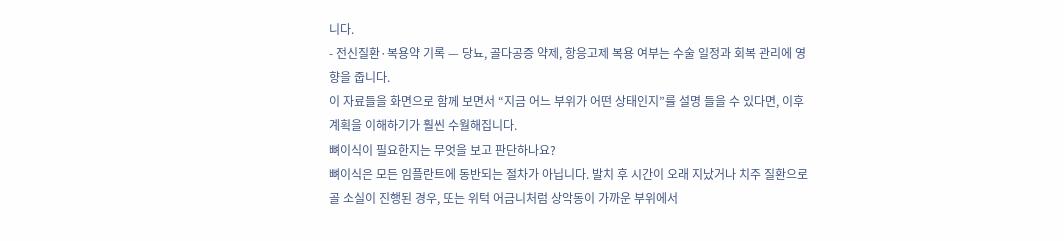니다.
- 전신질환·복용약 기록 — 당뇨, 골다공증 약제, 항응고제 복용 여부는 수술 일정과 회복 관리에 영향을 줍니다.
이 자료들을 화면으로 함께 보면서 “지금 어느 부위가 어떤 상태인지”를 설명 들을 수 있다면, 이후 계획을 이해하기가 훨씬 수월해집니다.
뼈이식이 필요한지는 무엇을 보고 판단하나요?
뼈이식은 모든 임플란트에 동반되는 절차가 아닙니다. 발치 후 시간이 오래 지났거나 치주 질환으로 골 소실이 진행된 경우, 또는 위턱 어금니처럼 상악동이 가까운 부위에서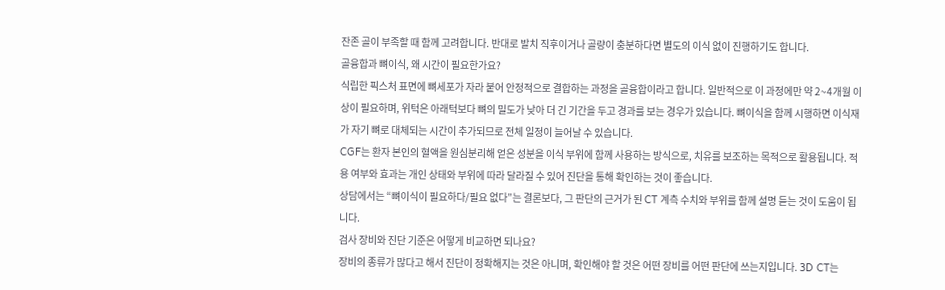잔존 골이 부족할 때 함께 고려합니다. 반대로 발치 직후이거나 골량이 충분하다면 별도의 이식 없이 진행하기도 합니다.
골융합과 뼈이식, 왜 시간이 필요한가요?
식립한 픽스처 표면에 뼈세포가 자라 붙어 안정적으로 결합하는 과정을 골융합이라고 합니다. 일반적으로 이 과정에만 약 2~4개월 이상이 필요하며, 위턱은 아래턱보다 뼈의 밀도가 낮아 더 긴 기간을 두고 경과를 보는 경우가 있습니다. 뼈이식을 함께 시행하면 이식재가 자기 뼈로 대체되는 시간이 추가되므로 전체 일정이 늘어날 수 있습니다.
CGF는 환자 본인의 혈액을 원심분리해 얻은 성분을 이식 부위에 함께 사용하는 방식으로, 치유를 보조하는 목적으로 활용됩니다. 적용 여부와 효과는 개인 상태와 부위에 따라 달라질 수 있어 진단을 통해 확인하는 것이 좋습니다.
상담에서는 “뼈이식이 필요하다/필요 없다”는 결론보다, 그 판단의 근거가 된 CT 계측 수치와 부위를 함께 설명 듣는 것이 도움이 됩니다.
검사 장비와 진단 기준은 어떻게 비교하면 되나요?
장비의 종류가 많다고 해서 진단이 정확해지는 것은 아니며, 확인해야 할 것은 어떤 장비를 어떤 판단에 쓰는지입니다. 3D CT는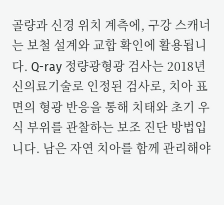골량과 신경 위치 계측에, 구강 스캐너는 보철 설계와 교합 확인에 활용됩니다. Q-ray 정량광형광 검사는 2018년 신의료기술로 인정된 검사로, 치아 표면의 형광 반응을 통해 치태와 초기 우식 부위를 관찰하는 보조 진단 방법입니다. 남은 자연 치아를 함께 관리해야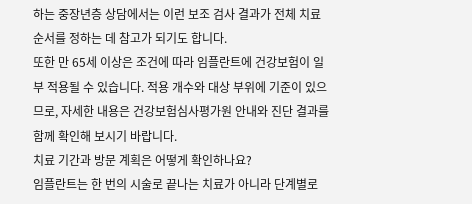하는 중장년층 상담에서는 이런 보조 검사 결과가 전체 치료 순서를 정하는 데 참고가 되기도 합니다.
또한 만 65세 이상은 조건에 따라 임플란트에 건강보험이 일부 적용될 수 있습니다. 적용 개수와 대상 부위에 기준이 있으므로, 자세한 내용은 건강보험심사평가원 안내와 진단 결과를 함께 확인해 보시기 바랍니다.
치료 기간과 방문 계획은 어떻게 확인하나요?
임플란트는 한 번의 시술로 끝나는 치료가 아니라 단계별로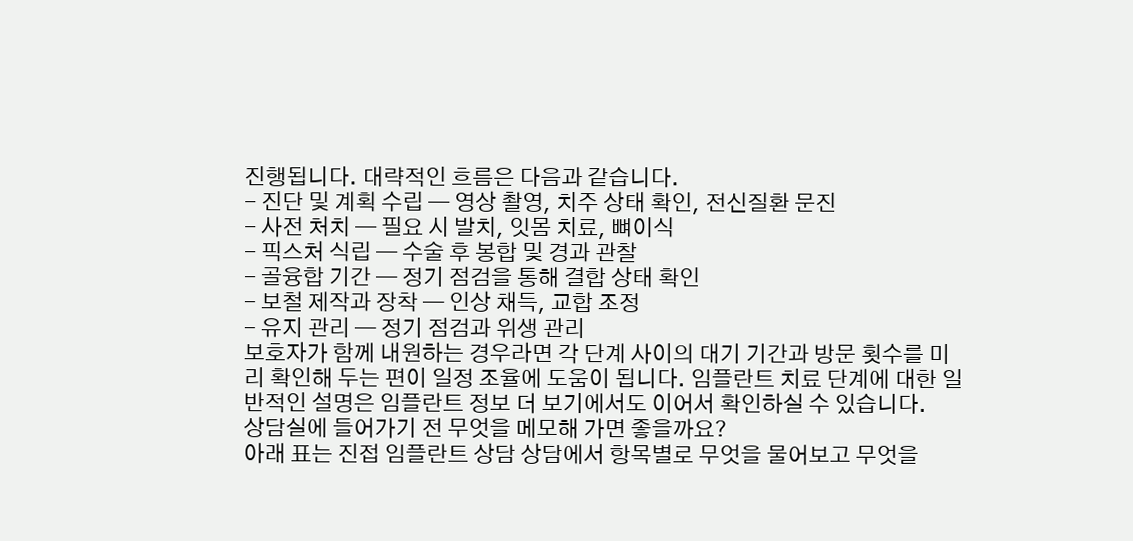진행됩니다. 대략적인 흐름은 다음과 같습니다.
- 진단 및 계획 수립 — 영상 촬영, 치주 상태 확인, 전신질환 문진
- 사전 처치 — 필요 시 발치, 잇몸 치료, 뼈이식
- 픽스처 식립 — 수술 후 봉합 및 경과 관찰
- 골융합 기간 — 정기 점검을 통해 결합 상태 확인
- 보철 제작과 장착 — 인상 채득, 교합 조정
- 유지 관리 — 정기 점검과 위생 관리
보호자가 함께 내원하는 경우라면 각 단계 사이의 대기 기간과 방문 횟수를 미리 확인해 두는 편이 일정 조율에 도움이 됩니다. 임플란트 치료 단계에 대한 일반적인 설명은 임플란트 정보 더 보기에서도 이어서 확인하실 수 있습니다.
상담실에 들어가기 전 무엇을 메모해 가면 좋을까요?
아래 표는 진접 임플란트 상담 상담에서 항목별로 무엇을 물어보고 무엇을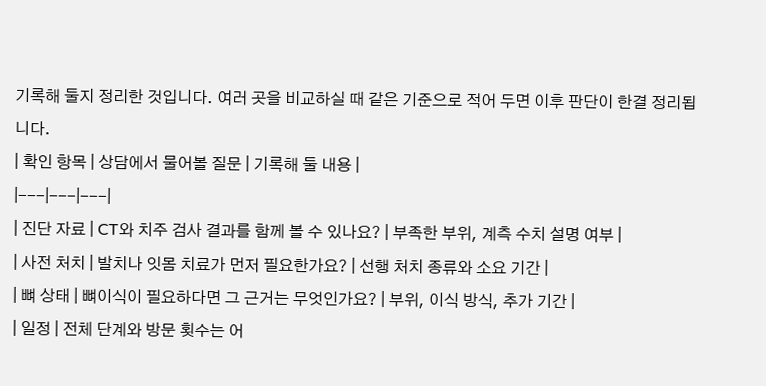기록해 둘지 정리한 것입니다. 여러 곳을 비교하실 때 같은 기준으로 적어 두면 이후 판단이 한결 정리됩니다.
| 확인 항목 | 상담에서 물어볼 질문 | 기록해 둘 내용 |
|---|---|---|
| 진단 자료 | CT와 치주 검사 결과를 함께 볼 수 있나요? | 부족한 부위, 계측 수치 설명 여부 |
| 사전 처치 | 발치나 잇몸 치료가 먼저 필요한가요? | 선행 처치 종류와 소요 기간 |
| 뼈 상태 | 뼈이식이 필요하다면 그 근거는 무엇인가요? | 부위, 이식 방식, 추가 기간 |
| 일정 | 전체 단계와 방문 횟수는 어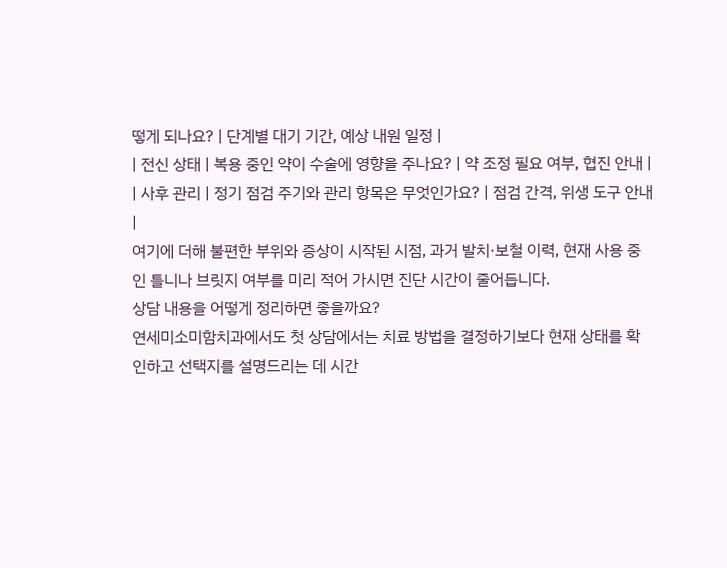떻게 되나요? | 단계별 대기 기간, 예상 내원 일정 |
| 전신 상태 | 복용 중인 약이 수술에 영향을 주나요? | 약 조정 필요 여부, 협진 안내 |
| 사후 관리 | 정기 점검 주기와 관리 항목은 무엇인가요? | 점검 간격, 위생 도구 안내 |
여기에 더해 불편한 부위와 증상이 시작된 시점, 과거 발치·보철 이력, 현재 사용 중인 틀니나 브릿지 여부를 미리 적어 가시면 진단 시간이 줄어듭니다.
상담 내용을 어떻게 정리하면 좋을까요?
연세미소미함치과에서도 첫 상담에서는 치료 방법을 결정하기보다 현재 상태를 확인하고 선택지를 설명드리는 데 시간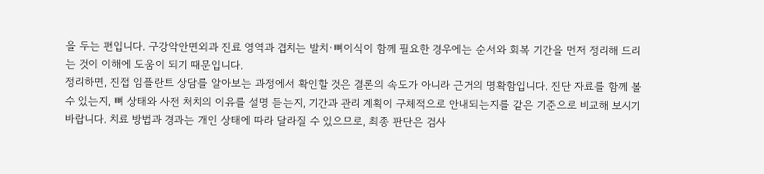을 두는 편입니다. 구강악안면외과 진료 영역과 겹치는 발치·뼈이식이 함께 필요한 경우에는 순서와 회복 기간을 먼저 정리해 드리는 것이 이해에 도움이 되기 때문입니다.
정리하면, 진접 임플란트 상담를 알아보는 과정에서 확인할 것은 결론의 속도가 아니라 근거의 명확함입니다. 진단 자료를 함께 볼 수 있는지, 뼈 상태와 사전 처치의 이유를 설명 듣는지, 기간과 관리 계획이 구체적으로 안내되는지를 같은 기준으로 비교해 보시기 바랍니다. 치료 방법과 경과는 개인 상태에 따라 달라질 수 있으므로, 최종 판단은 검사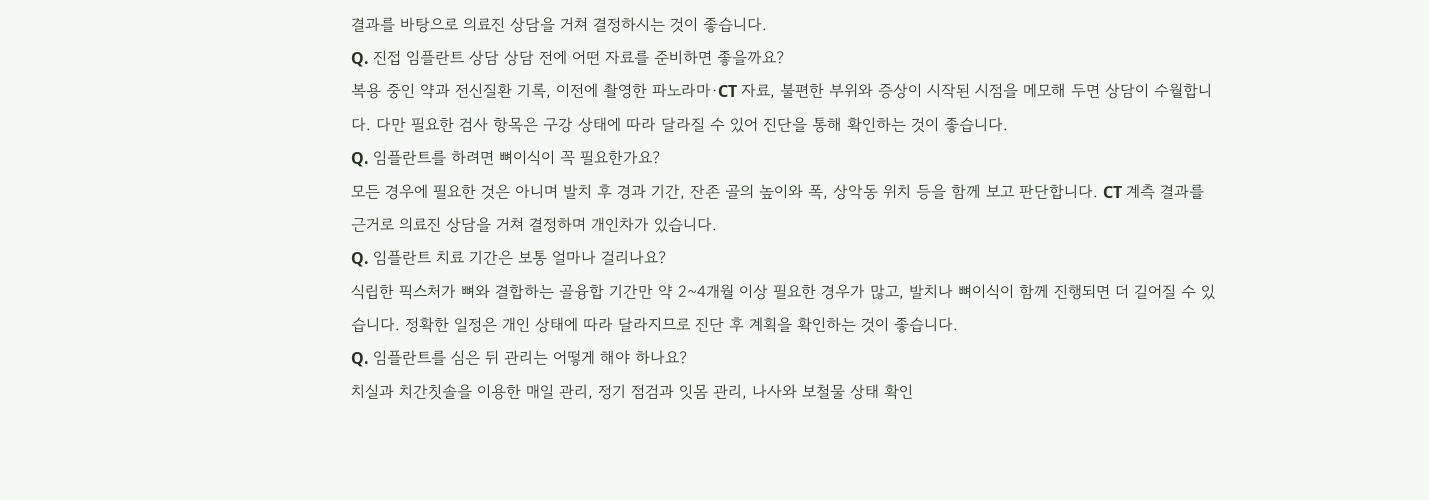결과를 바탕으로 의료진 상담을 거쳐 결정하시는 것이 좋습니다.
Q. 진접 임플란트 상담 상담 전에 어떤 자료를 준비하면 좋을까요?
복용 중인 약과 전신질환 기록, 이전에 촬영한 파노라마·CT 자료, 불편한 부위와 증상이 시작된 시점을 메모해 두면 상담이 수월합니다. 다만 필요한 검사 항목은 구강 상태에 따라 달라질 수 있어 진단을 통해 확인하는 것이 좋습니다.
Q. 임플란트를 하려면 뼈이식이 꼭 필요한가요?
모든 경우에 필요한 것은 아니며 발치 후 경과 기간, 잔존 골의 높이와 폭, 상악동 위치 등을 함께 보고 판단합니다. CT 계측 결과를 근거로 의료진 상담을 거쳐 결정하며 개인차가 있습니다.
Q. 임플란트 치료 기간은 보통 얼마나 걸리나요?
식립한 픽스처가 뼈와 결합하는 골융합 기간만 약 2~4개월 이상 필요한 경우가 많고, 발치나 뼈이식이 함께 진행되면 더 길어질 수 있습니다. 정확한 일정은 개인 상태에 따라 달라지므로 진단 후 계획을 확인하는 것이 좋습니다.
Q. 임플란트를 심은 뒤 관리는 어떻게 해야 하나요?
치실과 치간칫솔을 이용한 매일 관리, 정기 점검과 잇몸 관리, 나사와 보철물 상태 확인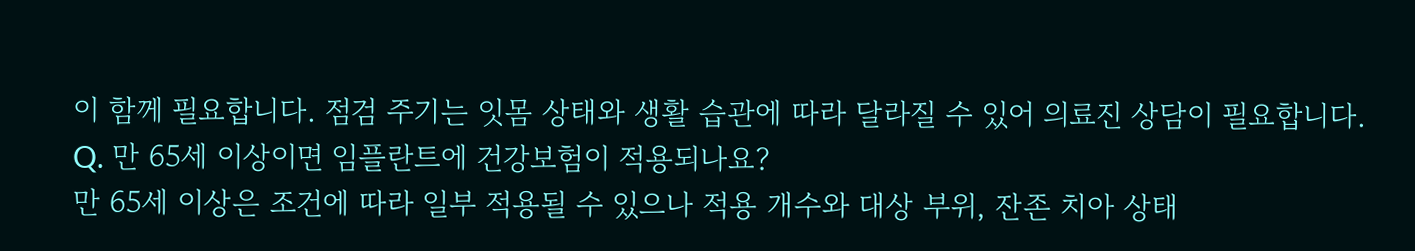이 함께 필요합니다. 점검 주기는 잇몸 상태와 생활 습관에 따라 달라질 수 있어 의료진 상담이 필요합니다.
Q. 만 65세 이상이면 임플란트에 건강보험이 적용되나요?
만 65세 이상은 조건에 따라 일부 적용될 수 있으나 적용 개수와 대상 부위, 잔존 치아 상태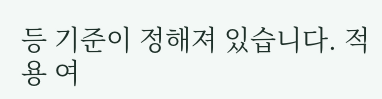등 기준이 정해져 있습니다. 적용 여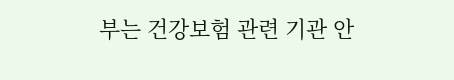부는 건강보험 관련 기관 안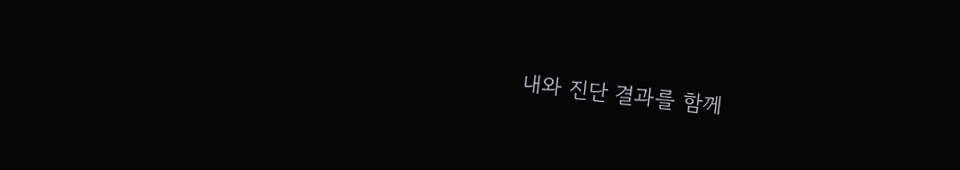내와 진단 결과를 함께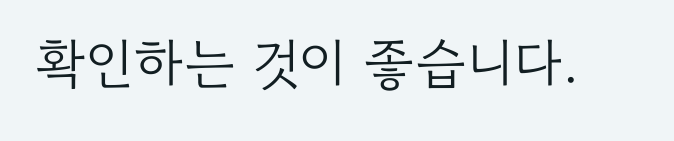확인하는 것이 좋습니다.